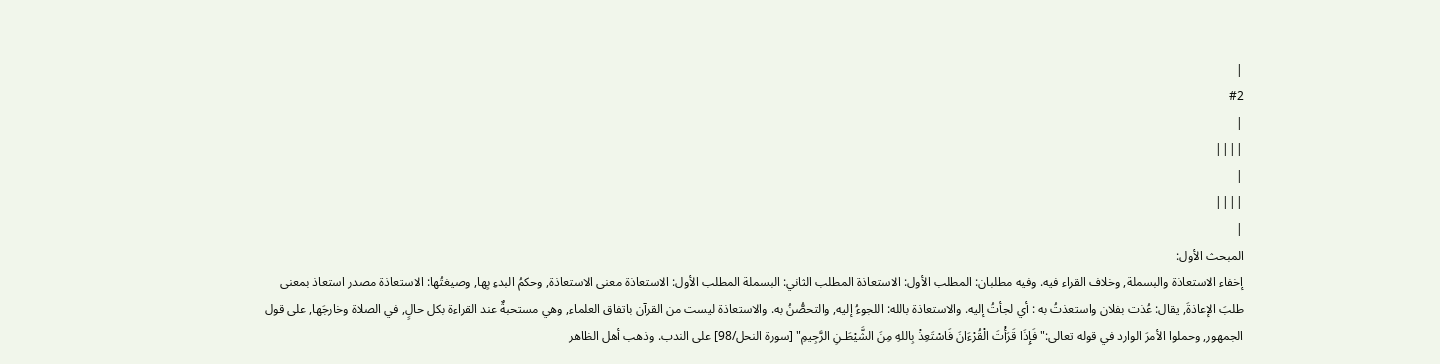|
#2
|
||||
|
||||
|
المبحث الأول:
إخفاء الاستعاذة والبسملة, وخلاف القراء فيه. وفيه مطلبان: المطلب الأول: الاستعاذة المطلب الثاني: البسملة المطلب الأول: الاستعاذة معنى الاستعاذة, وحكمُ البدءِ بِها, وصيغتُها: الاستعاذة مصدر استعاذ بمعنى طلبَ الإعاذةَ, يقال: عُذت بفلان واستعذتُ به : أي لجأتُ إليه. والاستعاذة بالله: اللجوءُ إليه, والتحصُّنُ به. والاستعاذة ليست من القرآن باتفاق العلماء, وهي مستحبةٌ عند القراءة بكل حالٍ, في الصلاة وخارجَها, على قول الجمهور, وحملوا الأمرَ الوارد في قوله تعالى:" فَإِذَا قَرَأْتَ الْقُرْءَانَ فَاسْتَعِذْ بِاللهِ مِنَ الشَّيْطَـنِ الرَّجِيمِ" [سورة النحل/98] على الندب. وذهب أهل الظاهر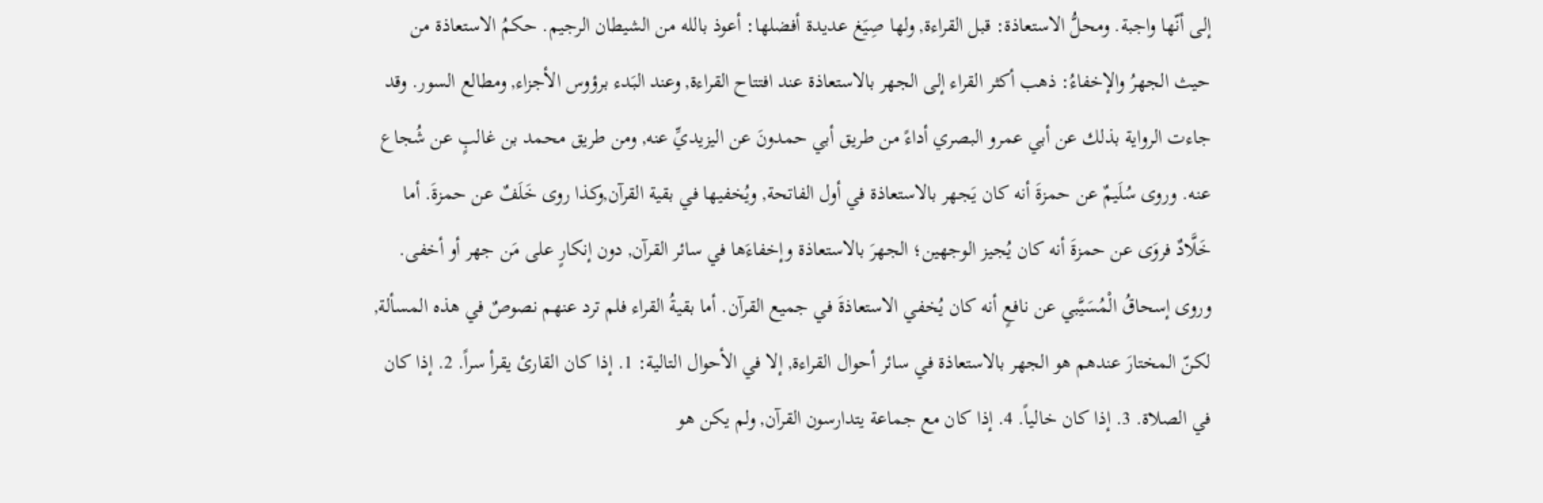إلى أنّها واجبة. ومحلُّ الاستعاذة: قبل القراءة, ولها صِيَغ عديدة أفضلها: أعوذ بالله من الشيطان الرجيم. حكمُ الاستعاذة من حيث الجهرُ والإخفاءُ: ذهب أكثر القراء إلى الجهر بالاستعاذة عند افتتاح القراءة, وعند البَدء برؤوس الأجزاء, ومطالع السور. وقد جاءت الرواية بذلك عن أبي عمرو البصري أداءً من طريق أبي حمدونَ عن اليزيديِّ عنه, ومن طريق محمد بن غالبٍ عن شُجاع عنه. وروى سُلَيمٌ عن حمزةَ أنه كان يَجهر بالاستعاذة في أول الفاتحة, ويُخفيها في بقية القرآن,وكذا روى خَلَفٌ عن حمزةَ. أما خَلَّادٌ فروَى عن حمزةَ أنه كان يُجيز الوجهين؛ الجهرَ بالاستعاذة وإخفاءَها في سائر القرآن, دون إنكارٍ على مَن جهر أو أخفى. وروى إسحاقُ الْمُسَيَّبي عن نافعٍ أنه كان يُخفي الاستعاذةَ في جميع القرآن. أما بقيةُ القراء فلم ترد عنهم نصوصٌ في هذه المسألة, لكنّ المختارَ عندهم هو الجهر بالاستعاذة في سائر أحوال القراءة, إلا في الأحوال التالية: 1. إذا كان القارئ يقرأ سراً. 2. إذا كان في الصلاة. 3. إذا كان خالياً. 4. إذا كان مع جماعة يتدارسون القرآن, ولم يكن هو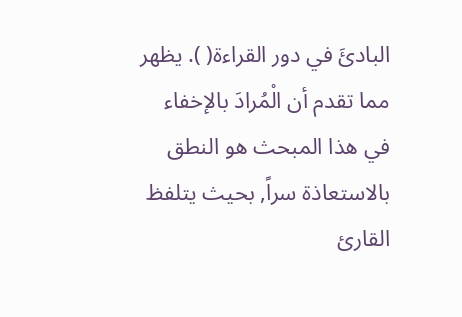البادئَ في دور القراءة( ). يظهر مما تقدم أن الْمُرادَ بالإخفاء في هذا المبحث هو النطق بالاستعاذة سراً, بحيث يتلفظ القارئ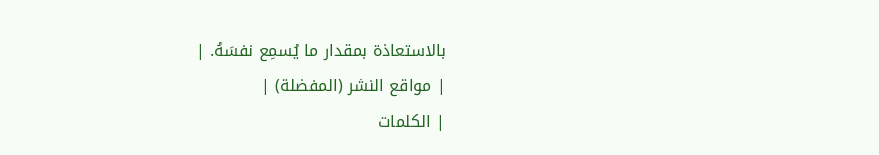بالاستعاذة بمقدار ما يُسمِع نفسَهُ. |
| مواقع النشر (المفضلة) |
| الكلمات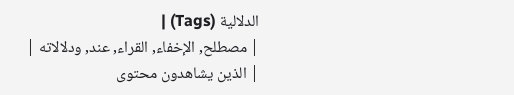الدلالية (Tags) |
| مصطلح, الإخفاء, القراء, عند, ودلالاته |
| الذين يشاهدون محتوى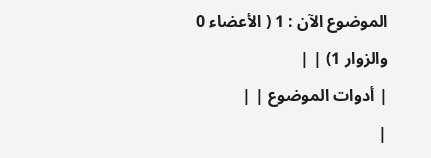الموضوع الآن : 1 ( الأعضاء 0 والزوار 1) | |
| أدوات الموضوع | |
|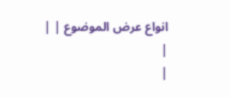انواع عرض الموضوع | |
|
|